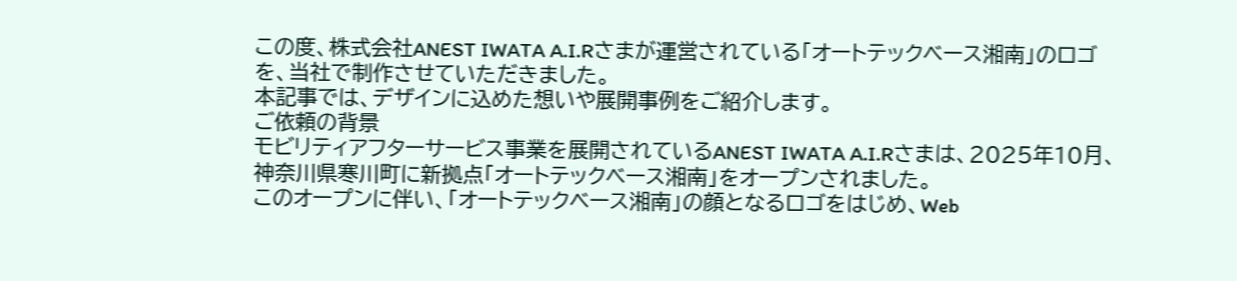この度、株式会社ANEST IWATA A.I.Rさまが運営されている「オートテックベース湘南」のロゴを、当社で制作させていただきました。
本記事では、デザインに込めた想いや展開事例をご紹介します。
ご依頼の背景
モビリティアフターサービス事業を展開されているANEST IWATA A.I.Rさまは、2025年10月、神奈川県寒川町に新拠点「オートテックベース湘南」をオープンされました。
このオープンに伴い、「オートテックベース湘南」の顔となるロゴをはじめ、Web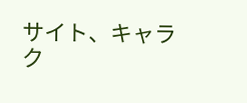サイト、キャラク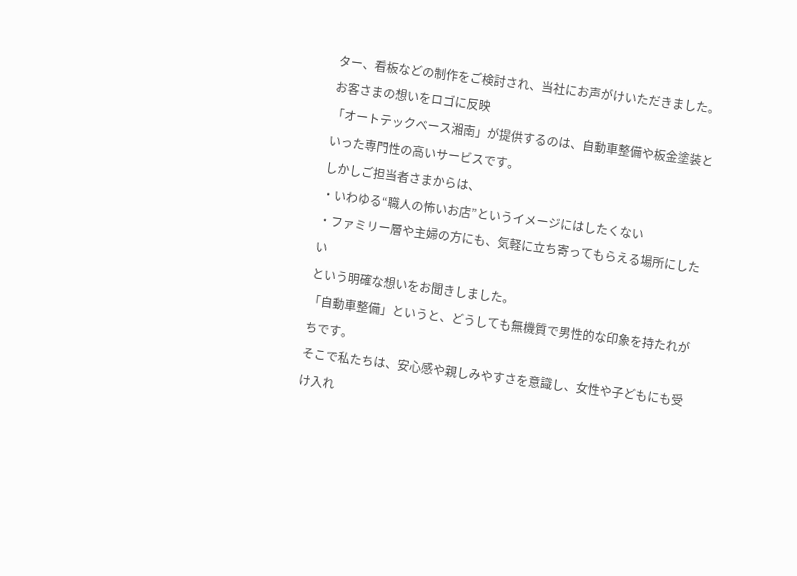ター、看板などの制作をご検討され、当社にお声がけいただきました。
お客さまの想いをロゴに反映
「オートテックベース湘南」が提供するのは、自動車整備や板金塗装といった専門性の高いサービスです。
しかしご担当者さまからは、
・いわゆる“職人の怖いお店”というイメージにはしたくない
・ファミリー層や主婦の方にも、気軽に立ち寄ってもらえる場所にしたい
という明確な想いをお聞きしました。
「自動車整備」というと、どうしても無機質で男性的な印象を持たれがちです。
そこで私たちは、安心感や親しみやすさを意識し、女性や子どもにも受け入れ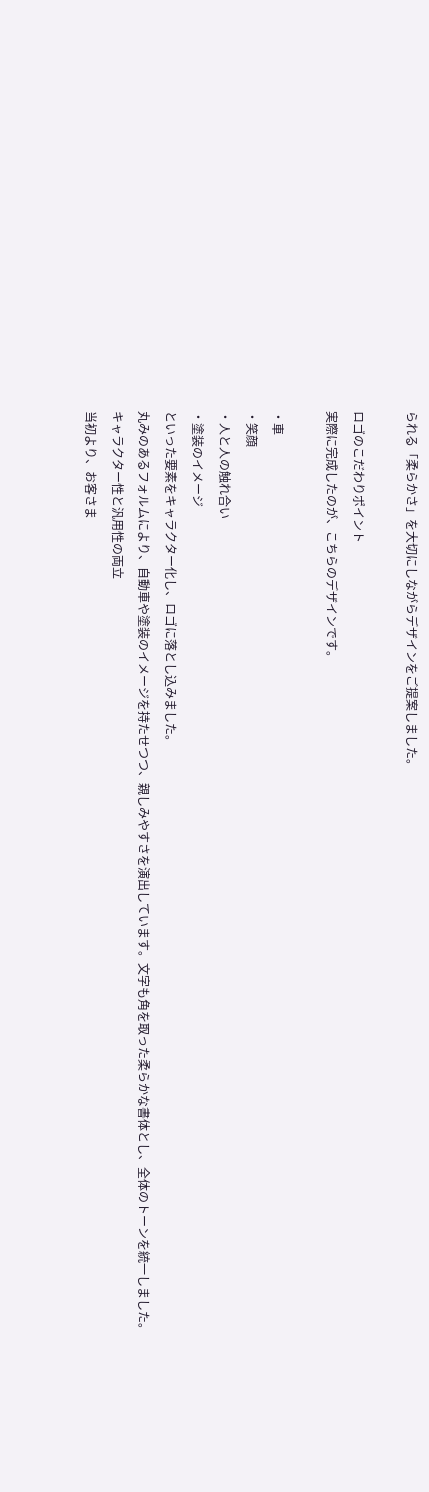られる「柔らかさ」を大切にしながらデザインをご提案しました。

ロゴのこだわりポイント
実際に完成したのが、こちらのデザインです。

・車
・笑顔
・人と人の触れ合い
・塗装のイメージ
といった要素をキャラクター化し、ロゴに落とし込みました。
丸みのあるフォルムにより、自動車や塗装のイメージを持たせつつ、親しみやすさを演出しています。文字も角を取った柔らかな書体とし、全体のトーンを統一しました。
キャラクター性と汎用性の両立
当初より、お客さま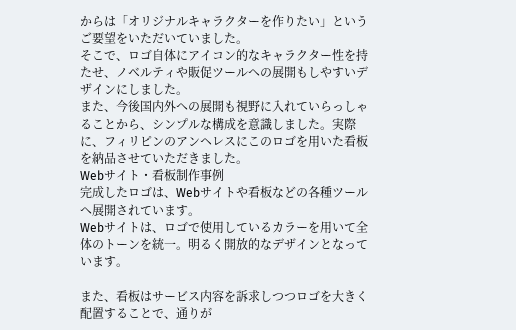からは「オリジナルキャラクターを作りたい」というご要望をいただいていました。
そこで、ロゴ自体にアイコン的なキャラクター性を持たせ、ノベルティや販促ツールへの展開もしやすいデザインにしました。
また、今後国内外への展開も視野に入れていらっしゃることから、シンプルな構成を意識しました。実際に、フィリピンのアンヘレスにこのロゴを用いた看板を納品させていただきました。
Webサイト・看板制作事例
完成したロゴは、Webサイトや看板などの各種ツールへ展開されています。
Webサイトは、ロゴで使用しているカラーを用いて全体のトーンを統一。明るく開放的なデザインとなっています。

また、看板はサービス内容を訴求しつつロゴを大きく配置することで、通りが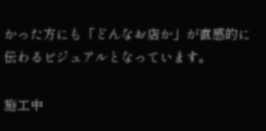かった方にも「どんなお店か」が直感的に伝わるビジュアルとなっています。

施工中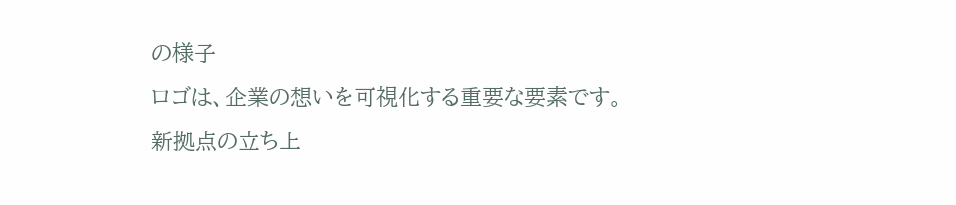の様子
ロゴは、企業の想いを可視化する重要な要素です。
新拠点の立ち上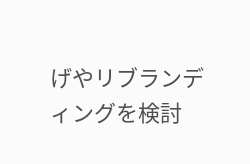げやリブランディングを検討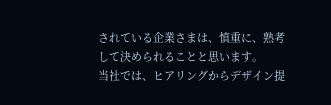されている企業さまは、慎重に、熟考して決められることと思います。
当社では、ヒアリングからデザイン提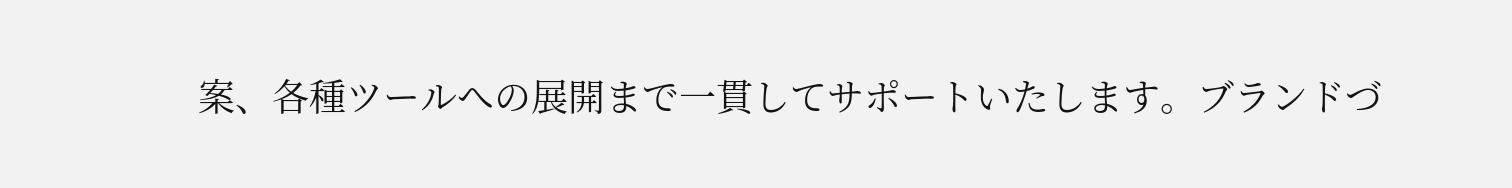案、各種ツールへの展開まで一貫してサポートいたします。ブランドづ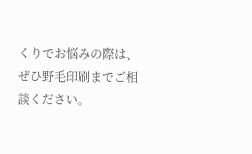くりでお悩みの際は、ぜひ野毛印刷までご相談ください。